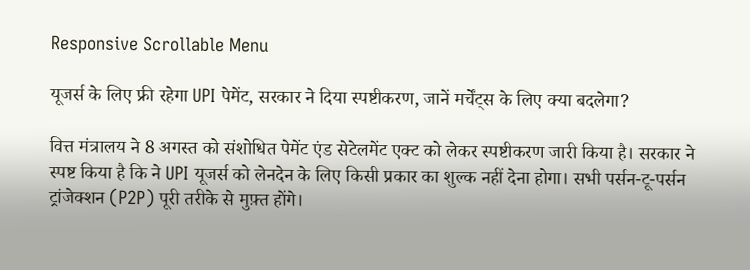Responsive Scrollable Menu

यूजर्स के लिए फ्री रहेगा UPI पेमेंट, सरकार ने दिया स्पष्टीकरण, जानें मर्चेंट्स के लिए क्या बदलेगा?

वित्त मंत्रालय ने 8 अगस्त को संशोधित पेमेंट एंड सेटेलमेंट एक्ट को लेकर स्पष्टीकरण जारी किया है। सरकार ने स्पष्ट किया है कि ने UPI यूजर्स को लेनदेन के लिए किसी प्रकार का शुल्क नहीं देना होगा। सभी पर्सन-टू-पर्सन ट्रांजेक्शन (P2P) पूरी तरीके से मुफ़्त होंगे।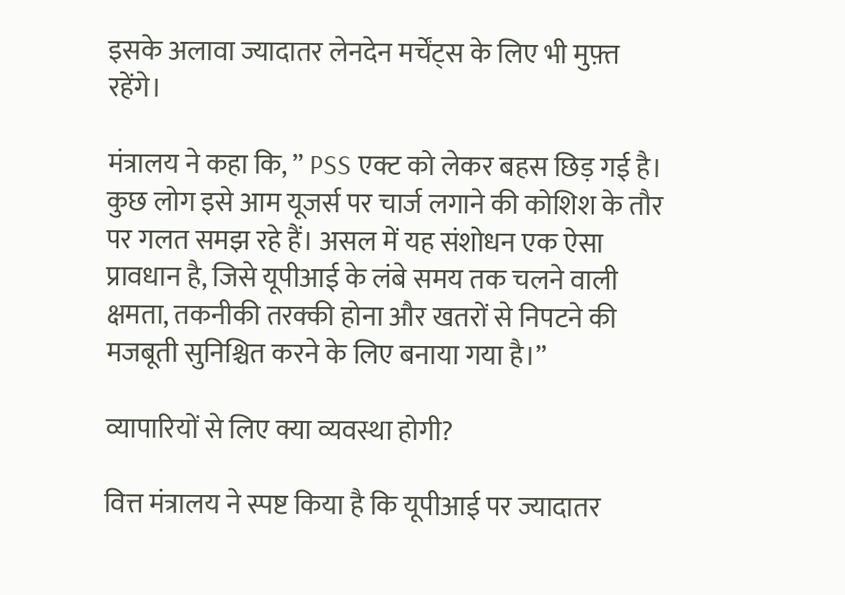इसके अलावा ज्यादातर लेनदेन मर्चेंट्स के लिए भी मुफ़्त रहेंगे।

मंत्रालय ने कहा कि, ” PSS एक्ट को लेकर बहस छिड़ गई है। कुछ लोग इसे आम यूजर्स पर चार्ज लगाने की कोशिश के तौर पर गलत समझ रहे हैं। असल में यह संशोधन एक ऐसा प्रावधान है, जिसे यूपीआई के लंबे समय तक चलने वाली क्षमता, तकनीकी तरक्की होना और खतरों से निपटने की मजबूती सुनिश्चित करने के लिए बनाया गया है।”

व्यापारियों से लिए क्या व्यवस्था होगी?

वित्त मंत्रालय ने स्पष्ट किया है कि यूपीआई पर ज्यादातर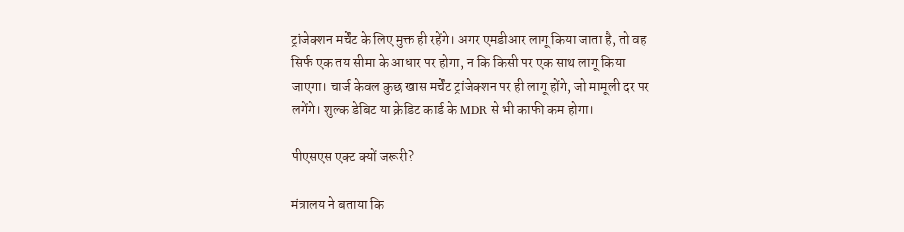ट्रांजेक्शन मर्चेंट के लिए मुक्त ही रहेंगे। अगर एमडीआर लागू किया जाता है, तो वह सिर्फ एक तय सीमा के आधार पर होगा, न कि किसी पर एक साथ लागू किया जाएगा। चार्ज केवल कुछ खास मर्चेंट ट्रांजेक्शन पर ही लागू होंगे, जो मामूली दर पर लगेंगे। शुल्क डेबिट या क्रेडिट कार्ड के MDR से भी काफी कम होगा।

पीएसएस एक्ट क्यों जरूरी?

मंत्रालय ने बताया कि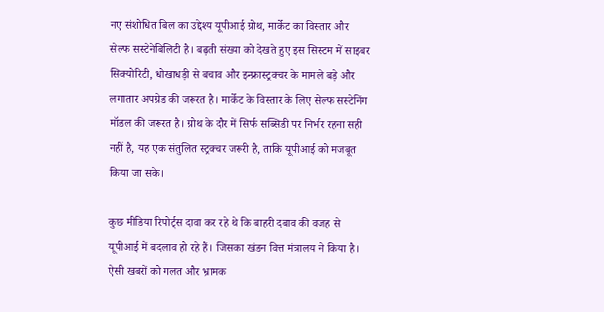नए संशोधित बिल का उद्देश्य यूपीआई ग्रोथ, मार्केट का विस्तार और सेल्फ सस्टेनेबिलिटी है। बढ़ती संख्या को देखते हुए इस सिस्टम में साइबर सिक्योरिटी, धोखाधड़ी से बचाव और इन्फ्रास्ट्रक्चर के मामले बड़े और लगातार अपग्रेड की जरूरत है। मार्केट के विस्तार के लिए सेल्फ सस्टेनिंग मॉडल की जरूरत है। ग्रोथ के दौर में सिर्फ सब्सिडी पर निर्भर रहना सही नहीं है, यह एक संतुलित स्ट्रक्चर जरूरी है, ताकि यूपीआई को मजबूत किया जा सके।

कुछ मीडिया रिपोर्ट्स दावा कर रहे थे कि बाहरी दबाव की वजह से यूपीआई में बदलाव हो रहे हैं। जिसका खंडन वित्त मंत्रालय ने किया है। ऐसी खबरों को गलत और भ्रामक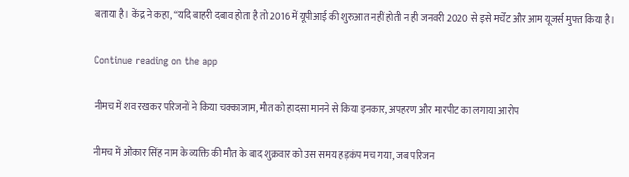बताया है। केंद्र ने कहा, “यदि बाहरी दबाव होता है तो 2016 में यूपीआई की शुरुआत नहीं होती न ही जनवरी 2020 से इसे मर्चेंट और आम यूजर्स मुफ्त किया है।

Continue reading on the app

नीमच में शव रखकर परिजनों ने किया चक्काजाम, मौत को हादसा मानने से किया इनकार, अपहरण और मारपीट का लगाया आरोप

नीमच में ओंकार सिंह नाम के व्यक्ति की मौत के बाद शुक्रवार को उस समय हड़कंप मच गया, जब परिजन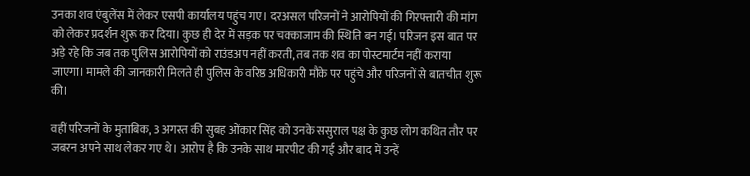उनका शव एंबुलेंस में लेकर एसपी कार्यालय पहुंच गए। दरअसल परिजनों ने आरोपियों की गिरफ्तारी की मांग को लेकर प्रदर्शन शुरू कर दिया। कुछ ही देर में सड़क पर चक्काजाम की स्थिति बन गई। परिजन इस बात पर अड़े रहे कि जब तक पुलिस आरोपियों को राउंडअप नहीं करती, तब तक शव का पोस्टमार्टम नहीं कराया जाएगा। मामले की जानकारी मिलते ही पुलिस के वरिष्ठ अधिकारी मौके पर पहुंचे और परिजनों से बातचीत शुरू की।

वहीं परिजनों के मुताबिक, 3 अगस्त की सुबह ओंकार सिंह को उनके ससुराल पक्ष के कुछ लोग कथित तौर पर जबरन अपने साथ लेकर गए थे। आरोप है कि उनके साथ मारपीट की गई और बाद में उन्हें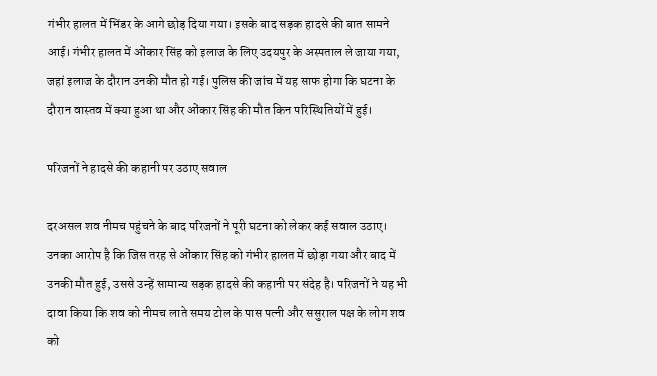गंभीर हालत में भिंडर के आगे छोड़ दिया गया। इसके बाद सड़क हादसे की बात सामने आई। गंभीर हालत में ओंकार सिंह को इलाज के लिए उदयपुर के अस्पताल ले जाया गया, जहां इलाज के दौरान उनकी मौत हो गई। पुलिस की जांच में यह साफ होगा कि घटना के दौरान वास्तव में क्या हुआ था और ओंकार सिंह की मौत किन परिस्थितियों में हुई।

परिजनों ने हादसे की कहानी पर उठाए सवाल

दरअसल शव नीमच पहुंचने के बाद परिजनों ने पूरी घटना को लेकर कई सवाल उठाए। उनका आरोप है कि जिस तरह से ओंकार सिंह को गंभीर हालत में छोड़ा गया और बाद में उनकी मौत हुई, उससे उन्हें सामान्य सड़क हादसे की कहानी पर संदेह है। परिजनों ने यह भी दावा किया कि शव को नीमच लाते समय टोल के पास पत्नी और ससुराल पक्ष के लोग शव को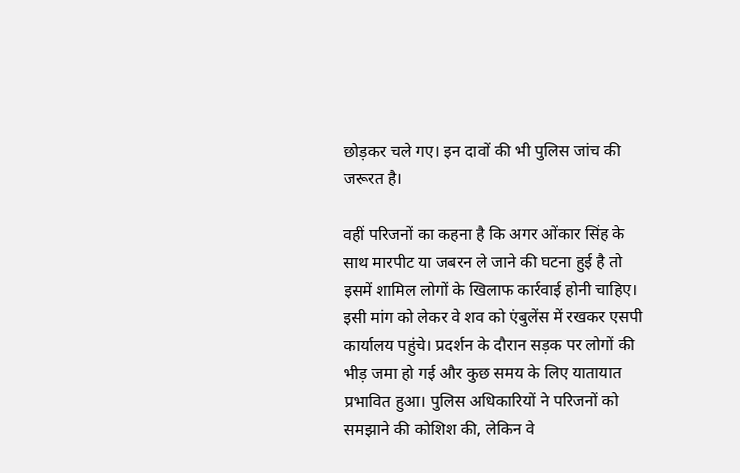छोड़कर चले गए। इन दावों की भी पुलिस जांच की जरूरत है।

वहीं परिजनों का कहना है कि अगर ओंकार सिंह के साथ मारपीट या जबरन ले जाने की घटना हुई है तो इसमें शामिल लोगों के खिलाफ कार्रवाई होनी चाहिए। इसी मांग को लेकर वे शव को एंबुलेंस में रखकर एसपी कार्यालय पहुंचे। प्रदर्शन के दौरान सड़क पर लोगों की भीड़ जमा हो गई और कुछ समय के लिए यातायात प्रभावित हुआ। पुलिस अधिकारियों ने परिजनों को समझाने की कोशिश की, लेकिन वे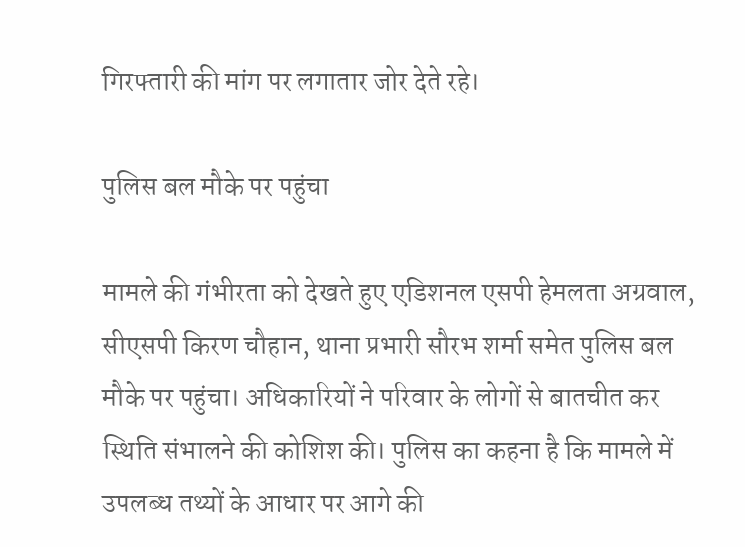गिरफ्तारी की मांग पर लगातार जोर देते रहे।

पुलिस बल मौके पर पहुंचा

मामले की गंभीरता को देखते हुए एडिशनल एसपी हेमलता अग्रवाल, सीएसपी किरण चौहान, थाना प्रभारी सौरभ शर्मा समेत पुलिस बल मौके पर पहुंचा। अधिकारियों ने परिवार के लोगों से बातचीत कर स्थिति संभालने की कोशिश की। पुलिस का कहना है कि मामले में उपलब्ध तथ्यों के आधार पर आगे की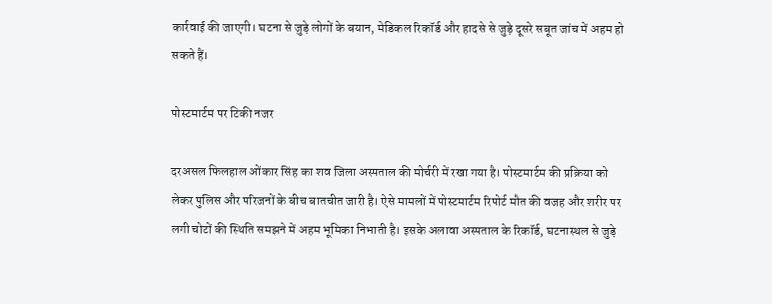कार्रवाई की जाएगी। घटना से जुड़े लोगों के बयान, मेडिकल रिकॉर्ड और हादसे से जुड़े दूसरे सबूत जांच में अहम हो सकते हैं।

पोस्टमार्टम पर टिकी नजर

दरअसल फिलहाल ओंकार सिंह का शव जिला अस्पताल की मोर्चरी में रखा गया है। पोस्टमार्टम की प्रक्रिया को लेकर पुलिस और परिजनों के बीच बातचीत जारी है। ऐसे मामलों में पोस्टमार्टम रिपोर्ट मौत की वजह और शरीर पर लगी चोटों की स्थिति समझने में अहम भूमिका निभाती है। इसके अलावा अस्पताल के रिकॉर्ड, घटनास्थल से जुड़े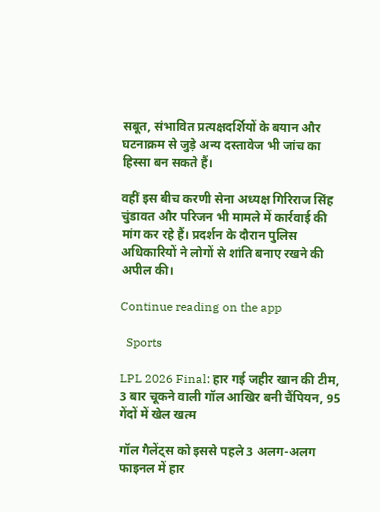सबूत, संभावित प्रत्यक्षदर्शियों के बयान और घटनाक्रम से जुड़े अन्य दस्तावेज भी जांच का हिस्सा बन सकते हैं।

वहीं इस बीच करणी सेना अध्यक्ष गिरिराज सिंह चुंडावत और परिजन भी मामले में कार्रवाई की मांग कर रहे हैं। प्रदर्शन के दौरान पुलिस अधिकारियों ने लोगों से शांति बनाए रखने की अपील की।

Continue reading on the app

  Sports

LPL 2026 Final: हार गई जहीर खान की टीम, 3 बार चूकने वाली गॉल आखिर बनी चैंपियन, 95 गेंदों में खेल खत्म

गॉल गैलेंट्स को इससे पहले 3 अलग-अलग फाइनल में हार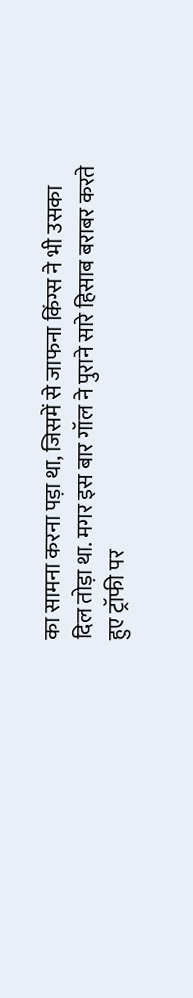का सामना करना पड़ा था, जिसमें से जाफना किंग्स ने भी उसका दिल तोड़ा था. मगर इस बार गॉल ने पुराने सारे हिसाब बराबर करते हुए ट्रॉफी पर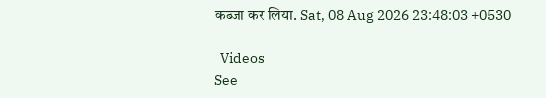कब्जा कर लिया. Sat, 08 Aug 2026 23:48:03 +0530

  Videos
See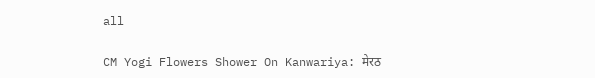all

CM Yogi Flowers Shower On Kanwariya: मेरठ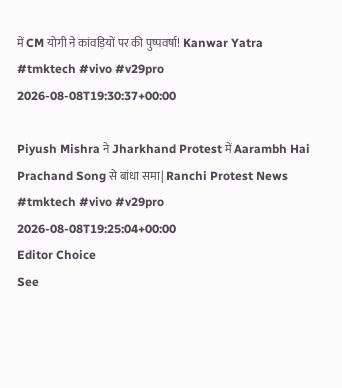में CM योगी ने कांवड़ियों पर की पुष्पवर्षा! Kanwar Yatra #tmktech #vivo #v29pro
2026-08-08T19:30:37+00:00

Piyush Mishra ने Jharkhand Protest में Aarambh Hai Prachand Song से बांधा समा| Ranchi Protest News #tmktech #vivo #v29pro
2026-08-08T19:25:04+00:00
Editor Choice
See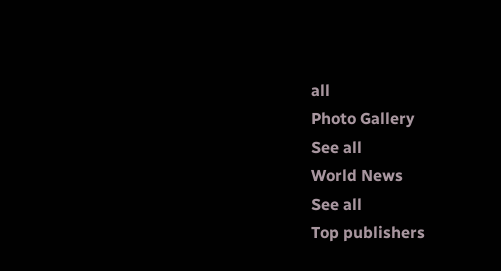all
Photo Gallery
See all
World News
See all
Top publishers